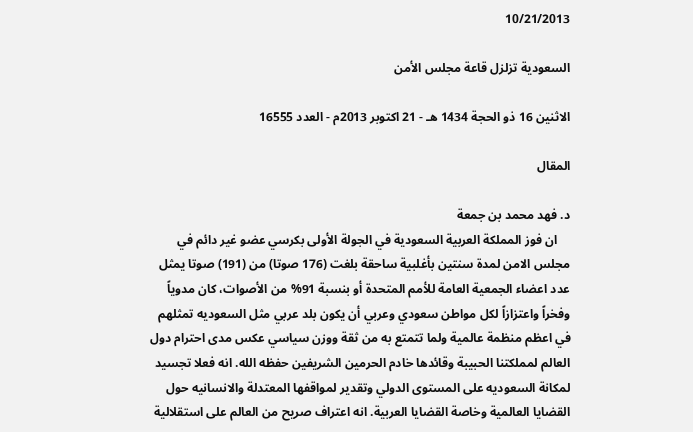10/21/2013

السعودية تزلزل قاعة مجلس الأمن

الاثنين 16 ذو الحجة 1434 هـ - 21 اكتوبر 2013م - العدد 16555

المقال

د. فهد محمد بن جمعة
    ان فوز المملكة العربية السعودية في الجولة الأولى بكرسي عضو غير دائم في مجلس الامن لمدة سنتين بأغلبية ساحقة بلغت (176 صوتا) من (191) صوتا يمثل عدد اعضاء الجمعية العامة للأمم المتحدة أو بنسبة 91% من الأصوات، كان مدوياً وفخراً واعتزازاً لكل مواطن سعودي وعربي أن يكون بلد عربي مثل السعوديه تمثلهم في اعظم منظمة عالمية ولما تتمتع به من ثقة ووزن سياسي عكس مدى احترام دول العالم لمملكتنا الحبيبة وقائدها خادم الحرمين الشريفين حفظه الله. انه فعلا تجسيد لمكانة السعوديه على المستوى الدولي وتقدير لمواقفها المعتدلة والانسانيه حول القضايا العالمية وخاصة القضايا العربية. انه اعتراف صريح من العالم على استقلالية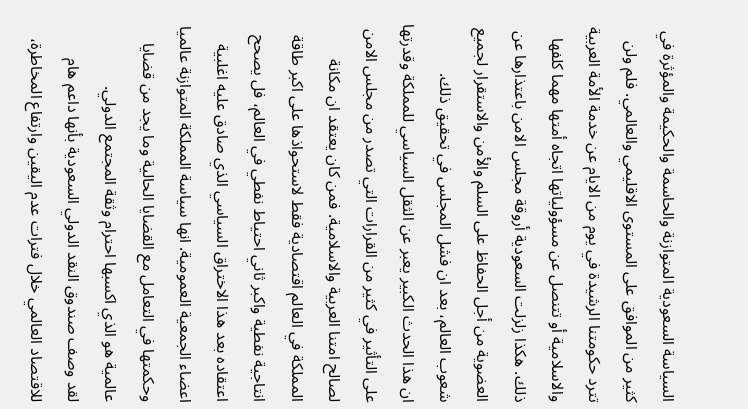السياسة السعودية المتوازنة والحاسمة والحكيمة والمؤثرة في كثير من الموافق على المستوى الاقليمي والعالمي. فلم ولن تترد حكومتنا الرشيدة في يوم من الايام عن خدمة الأمة العربية والاسلامية أو تتنصل عن مسؤولياتها اتجاه أمتها مهما كلفها ذلك. هكذا زلزلت السعودية أروقة مجلس الامن باعتذارها عن العضوية من أجل الحفاظ على السلم والأمن والاستقرار لجميع شعوب العالم، بعد ان فشل المجلس في تحقيق ذلك.
ان هذا الحدث الكبير يعبر عن الثقل السياسي للمملكة وقدرتها على التأثير في كثير من القرارات التي تصدر من مجلس الامن لصالح امتنا العربية والاسلامية. فمن كان يعتقد ان مكانة المملكة في العالم اقتصادية فقط لاستحواذها على اكبر طاقة انتاجية نفطية واكبر ثاني احتياط نفطي في العالم، فل يصحح اعتقاده بعد هذا الاختراق السياسي الذي صادق عليه اغلبية اعضاء الجمعية العمومية. انها سياسة المملكة المتوازنة عالميا وحكمتها في التعامل مع القضايا الحالية وما يجد من قضايا عالمية هو الذي اكسبها احترام وثقة المجتمع الدولي.
لقد وصف صندوق النقد الدولي السعودية بأنها داعم هام للاقتصاد العالمي خلال فترات عدم اليقين وارتفاع المخاطرة،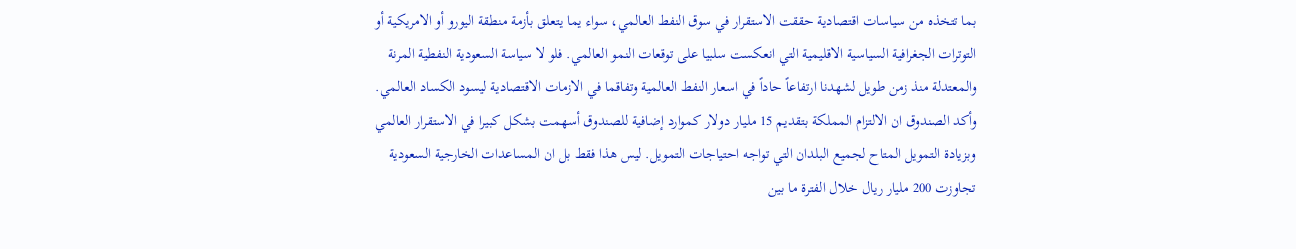بما تتخذه من سياسات اقتصادية حققت الاستقرار في سوق النفط العالمي، سواء يما يتعلق بأزمة منطقة اليورو أو الامريكية أو التوترات الجغرافية السياسية الاقليمية التي انعكست سلبيا على توقعات النمو العالمي. فلو لا سياسة السعودية النفطية المرنة والمعتدلة منذ زمن طويل لشهدنا ارتفاعاً حاداً في اسعار النفط العالمية وتفاقما في الازمات الاقتصادية ليسود الكساد العالمي. وأكد الصندوق ان الالتزام المملكة بتقديم 15 مليار دولار كموارد إضافية للصندوق أسهمت بشكل كبيرا في الاستقرار العالمي وبزيادة التمويل المتاح لجميع البلدان التي تواجه احتياجات التمويل. ليس هذا فقط بل ان المساعدات الخارجية السعودية تجاوزت 200 مليار ريال خلال الفترة ما بين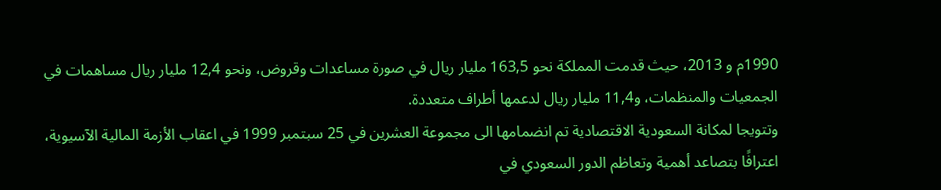1990م و 2013، حيث قدمت المملكة نحو 163,5 مليار ريال في صورة مساعدات وقروض، ونحو 12,4 مليار ريال مساهمات في الجمعيات والمنظمات، و11,4 مليار ريال لدعمها أطراف متعددة.
وتتويجا لمكانة السعودية الاقتصادية تم انضمامها الى مجموعة العشرين في 25 سبتمبر 1999 في اعقاب الأزمة المالية الآسيوية، اعترافًا بتصاعد أهمية وتعاظم الدور السعودي في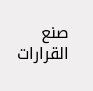صنع القرارات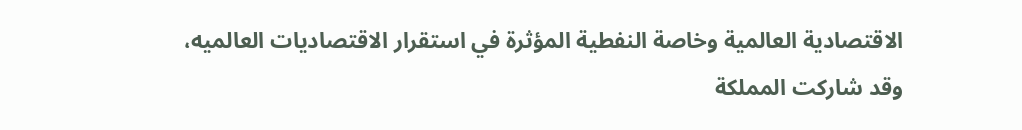الاقتصادية العالمية وخاصة النفطية المؤثرة في استقرار الاقتصاديات العالميه، وقد شاركت المملكة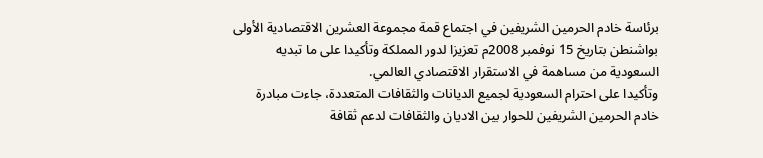برئاسة خادم الحرمين الشريفين في اجتماع قمة مجموعة العشرين الاقتصادية الأولى بواشنطن بتاريخ 15 نوفمبر 2008م تعزيزا لدور المملكة وتأكيدا على ما تبديه السعودية من مساهمة في الاستقرار الاقتصادي العالمي.
وتأكيدا على احترام السعودية لجميع الديانات والثقافات المتعددة، جاءت مبادرة خادم الحرمين الشريفين للحوار بين الاديان والثقافات لدعم ثقافة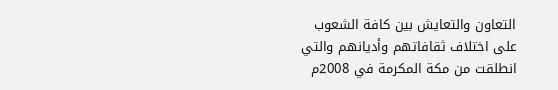التعاون والتعايش بين كافة الشعوب على اختلاف ثقافاتهم وأديانهم والتي انطلقت من مكة المكرمة في 2008م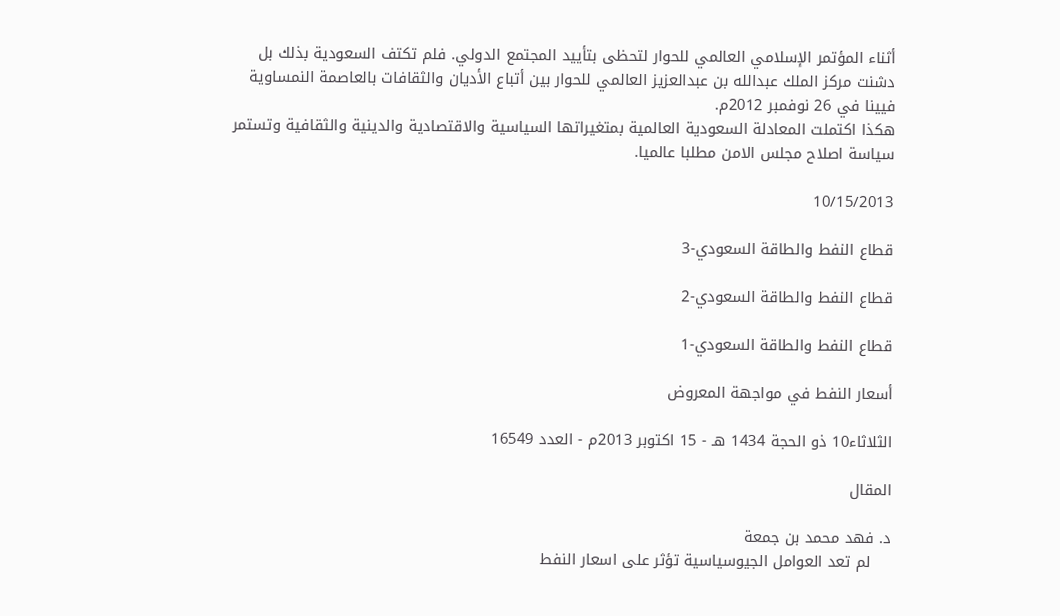أثناء المؤتمر الإسلامي العالمي للحوار لتحظى بتأييد المجتمع الدولي. فلم تكتف السعودية بذلك بل دشنت مركز الملك عبدالله بن عبدالعزيز العالمي للحوار بين أتباع الأديان والثقافات بالعاصمة النمساوية فيينا في 26 نوفمبر 2012م.
هكذا اكتملت المعادلة السعودية العالمية بمتغيراتها السياسية والاقتصادية والدينية والثقافية وتستمر سياسة اصلاح مجلس الامن مطلبا عالميا.

10/15/2013

قطاع النفط والطاقة السعودي-3

قطاع النفط والطاقة السعودي-2

قطاع النفط والطاقة السعودي-1

أسعار النفط في مواجهة المعروض

الثلاثاء10 ذو الحجة 1434 هـ - 15 اكتوبر 2013م - العدد 16549

المقال

د. فهد محمد بن جمعة
    لم تعد العوامل الجيوسياسية تؤثر على اسعار النفط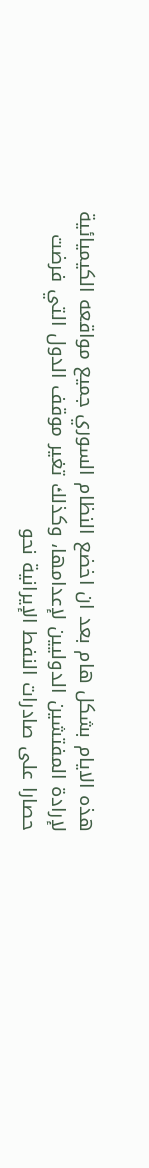هذه الايام بشكل هام بعد ان اخضع النظام السوري جميع مواقعه الكيميائية لإرادة المفتشين الدوليين لإعدامها، وكذلك تغير موقف الدول التي فرضت حصارا على صادرات النفط الإيرانية نحو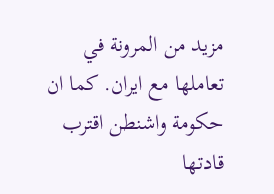مزيد من المرونة في تعاملها مع ايران. كما ان حكومة واشنطن اقترب قادتها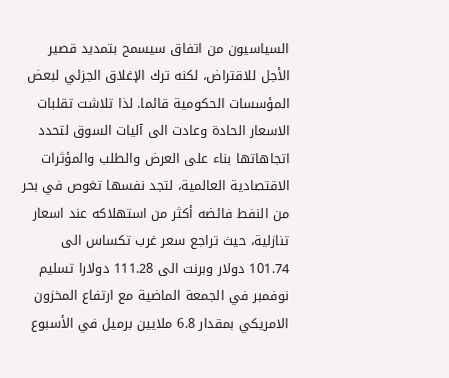السياسيون من اتفاق سيسمح بتمديد قصير الأجل للاقتراض، لكنه ترك الإغلاق الجزئي لبعض المؤسسات الحكومية قائما. لذا تلاشت تقلبات الاسعار الحادة وعادت الى آليات السوق لتحدد اتجاهاتها بناء على العرض والطلب والمؤثرات الاقتصادية العالمية، لتجد نفسها تغوص في بحر من النفط فائضه أكثر من استهلاكه عند اسعار تنازلية، حيث تراجع سعر غرب تكساس الى 101.74 دولار وبرنت الى 111.28 دولارا تسليم نوفمبر في الجمعة الماضية مع ارتفاع المخزون الامريكي بمقدار 6.8 ملايين برميل في الأسبوع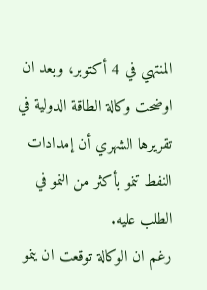المنتهي في 4 أكتوبر، وبعد ان اوضحت وكالة الطاقة الدولية في تقريرها الشهري أن إمدادات النفط تنمو بأكثر من النمو في الطلب عليه.
رغم ان الوكالة توقعت ان ينمو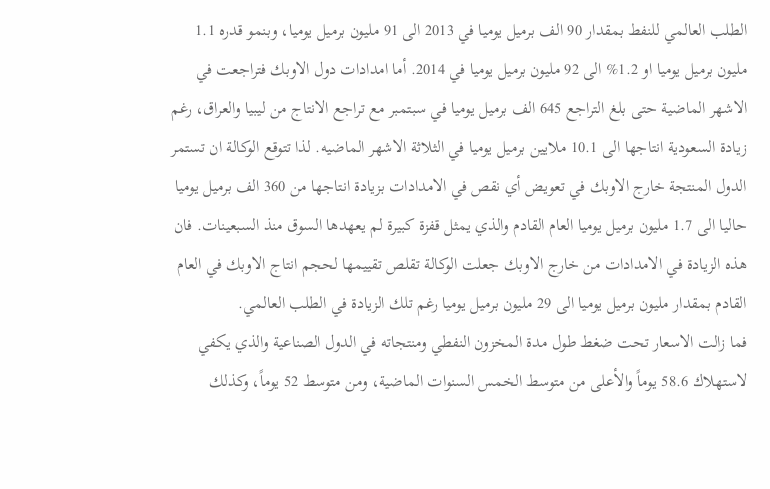الطلب العالمي للنفط بمقدار 90 الف برميل يوميا في 2013 الى 91 مليون برميل يوميا، وبنمو قدره 1.1 مليون برميل يوميا او 1.2% الى 92 مليون برميل يوميا في 2014. أما امدادات دول الاوبك فتراجعت في الاشهر الماضية حتى بلغ التراجع 645 الف برميل يوميا في سبتمبر مع تراجع الانتاج من ليبيا والعراق، رغم زيادة السعودية انتاجها الى 10.1 ملايين برميل يوميا في الثلاثة الاشهر الماضيه. لذا تتوقع الوكالة ان تستمر الدول المنتجة خارج الاوبك في تعويض أي نقص في الامدادات بزيادة انتاجها من 360 الف برميل يوميا حاليا الى 1.7 مليون برميل يوميا العام القادم والذي يمثل قفزة كبيرة لم يعهدها السوق منذ السبعينات. فان هذه الزيادة في الامدادات من خارج الاوبك جعلت الوكالة تقلص تقييمها لحجم انتاج الاوبك في العام القادم بمقدار مليون برميل يوميا الى 29 مليون برميل يوميا رغم تلك الزيادة في الطلب العالمي.
فما زالت الاسعار تحت ضغط طول مدة المخزون النفطي ومنتجاته في الدول الصناعية والذي يكفي لاستهلاك 58.6 يوماً والأعلى من متوسط الخمس السنوات الماضية، ومن متوسط 52 يوماً، وكذلك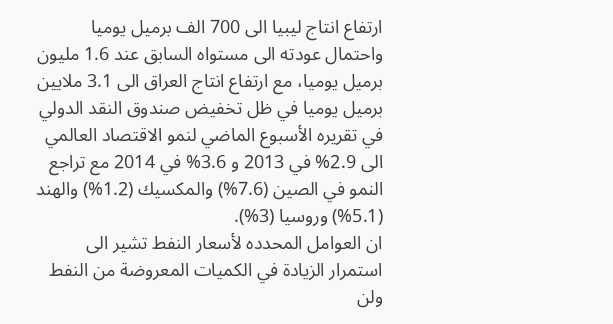ارتفاع انتاج ليبيا الى 700 الف برميل يوميا واحتمال عودته الى مستواه السابق عند 1.6 مليون برميل يوميا، مع ارتفاع انتاج العراق الى 3.1 ملايين برميل يوميا في ظل تخفيض صندوق النقد الدولي في تقريره الأسبوع الماضي لنمو الاقتصاد العالمي الى 2.9% في 2013 و 3.6% في 2014 مع تراجع النمو في الصين (7.6%) والمكسيك (1.2%) والهند (5.1%) وروسيا (3%).
ان العوامل المحدده لأسعار النفط تشير الى استمرار الزيادة في الكميات المعروضة من النفط ولن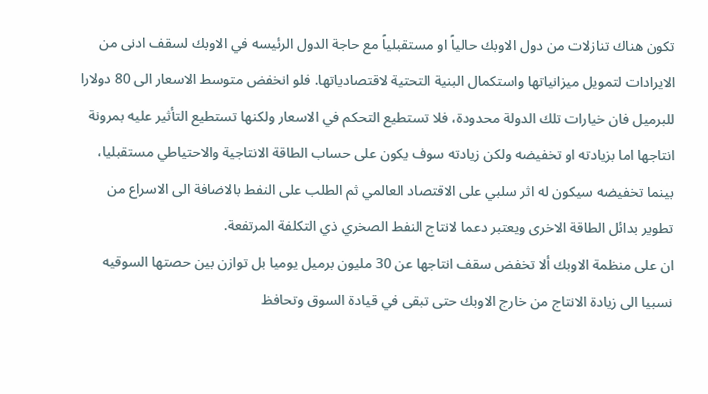تكون هناك تنازلات من دول الاوبك حالياً او مستقبلياً مع حاجة الدول الرئيسه في الاوبك لسقف ادنى من الايرادات لتمويل ميزانياتها واستكمال البنية التحتية لاقتصادياتها. فلو انخفض متوسط الاسعار الى 80 دولارا للبرميل فان خيارات تلك الدولة محدودة، فلا تستطيع التحكم في الاسعار ولكنها تستطيع التأثير عليه بمرونة انتاجها اما بزيادته او تخفيضه ولكن زيادته سوف يكون على حساب الطاقة الانتاجية والاحتياطي مستقبليا، بينما تخفيضه سيكون له اثر سلبي على الاقتصاد العالمي ثم الطلب على النفط بالاضافة الى الاسراع من تطوير بدائل الطاقة الاخرى ويعتبر دعما لانتاج النفط الصخري ذي التكلفة المرتفعة.
ان على منظمة الاوبك ألا تخفض سقف انتاجها عن 30 مليون برميل يوميا بل توازن بين حصتها السوقيه نسبيا الى زيادة الانتاج من خارج الاوبك حتى تبقى في قيادة السوق وتحافظ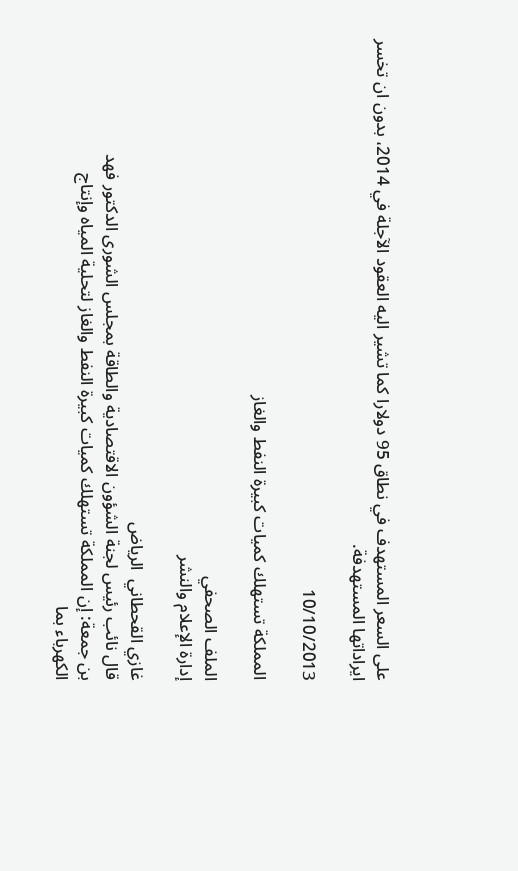على السعر المستهدف في نطاق 95 دولارا كما تشير اليه العقود الآجلة في 2014، بدون ان تخسر ايراداتها المستهدفة.

10/10/2013

المملكة تستھلك كميات كبيرة النفط والغاز

الملف الصحفي
إدارة الإعلام والنشر

غازي القحطاني  الرياض
قال نائب رئيس لجنة الشؤون الاقتصادية والطاقة بمجلس الشورى الدكتور فھد
بن جمعة: إن المملكة تستھلك كميات كبيرة النفط والغاز لتحلية المياه وإنتاج
الكھرباء بما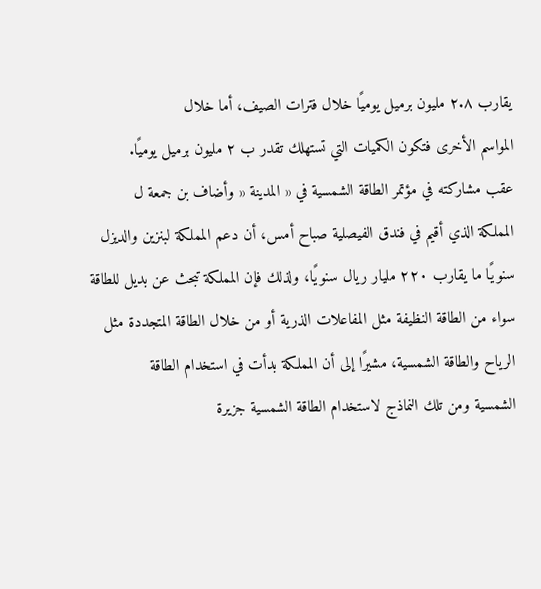يقارب ٢.٨ مليون برميل يوميًا خلال فترات الصيف، أما خلال
المواسم الأخرى فتكون الكميات التي تستھلك تقدر ب ٢ مليون برميل يوميًا.
عقب مشاركته في مؤتمر الطاقة الشمسية في « المدينة « وأضاف بن جمعة ل
المملكة الذي أقيم في فندق الفيصلية صباح أمس، أن دعم المملكة لبنزين والديزل
سنويًا ما يقارب ٢٢٠ مليار ریال سنويًا، ولذلك فإن المملكة تبحث عن بديل للطاقة
سواء من الطاقة النظيفة مثل المفاعلات الذرية أو من خلال الطاقة المتجددة مثل
الرياح والطاقة الشمسية، مشيرًا إلى أن المملكة بدأت في استخدام الطاقة
الشمسية ومن تلك النماذج لاستخدام الطاقة الشمسية جزيرة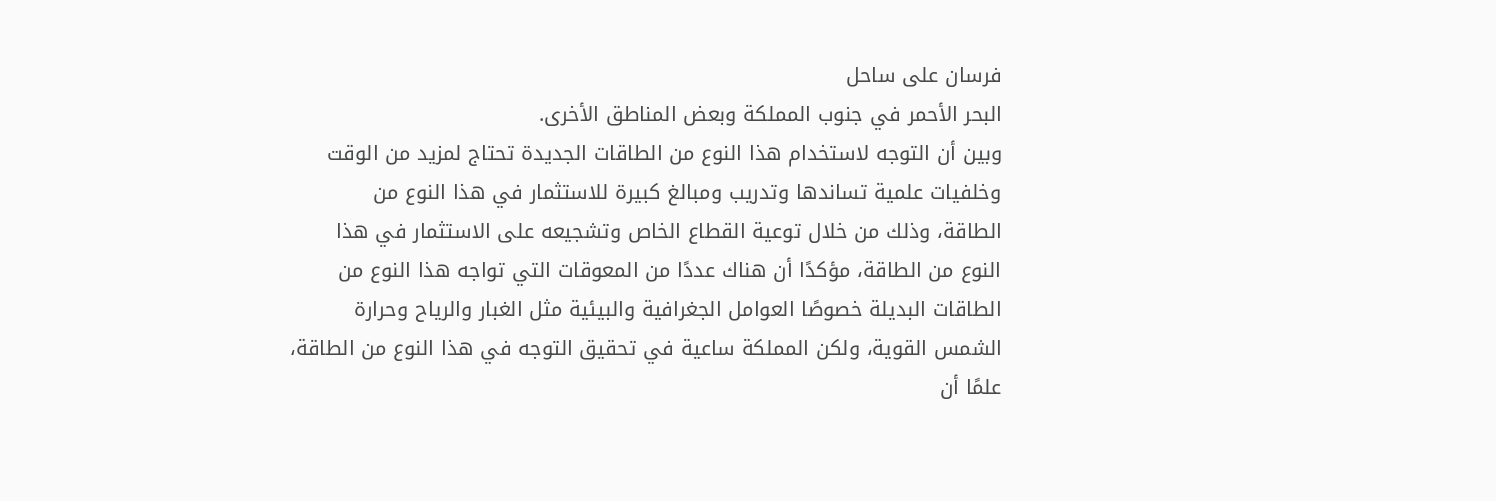فرسان على ساحل
البحر الأحمر في جنوب المملكة وبعض المناطق الأخرى.
وبين أن التوجه لاستخدام ھذا النوع من الطاقات الجديدة تحتاج لمزيد من الوقت
وخلفيات علمية تساندھا وتدريب ومبالغ كبيرة للاستثمار في ھذا النوع من
الطاقة، وذلك من خلال توعية القطاع الخاص وتشجيعه على الاستثمار في ھذا
النوع من الطاقة، مؤكدًا أن ھناك عددًا من المعوقات التي تواجه ھذا النوع من
الطاقات البديلة خصوصًا العوامل الجغرافية والبيئية مثل الغبار والرياح وحرارة
الشمس القوية، ولكن المملكة ساعية في تحقيق التوجه في ھذا النوع من الطاقة،
علمًا أن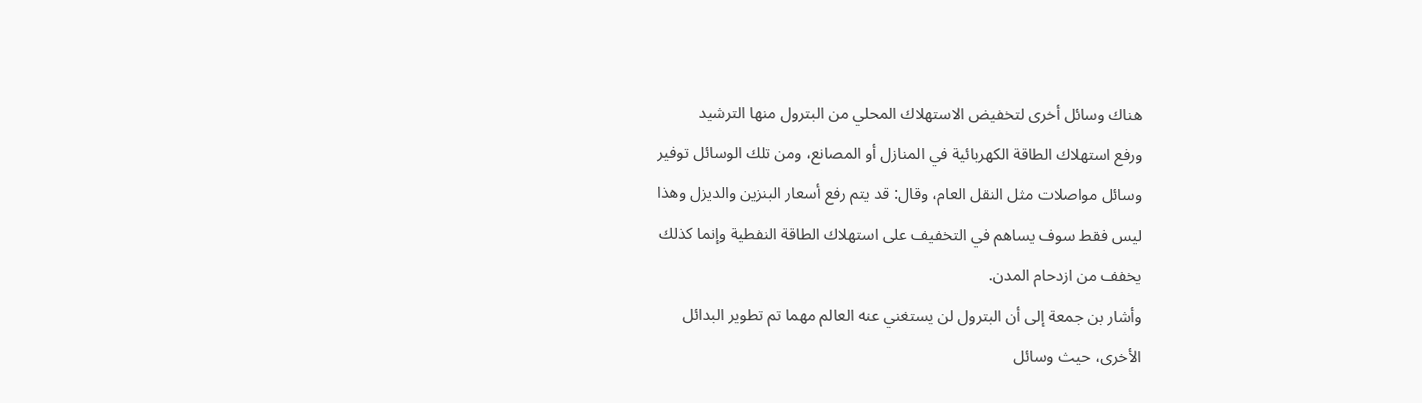ھناك وسائل أخرى لتخفيض الاستھلاك المحلي من البترول منھا الترشيد
ورفع استھلاك الطاقة الكھربائية في المنازل أو المصانع، ومن تلك الوسائل توفير
وسائل مواصلات مثل النقل العام، وقال: قد يتم رفع أسعار البنزين والديزل وھذا
ليس فقط سوف يساھم في التخفيف على استھلاك الطاقة النفطية وإنما كذلك
يخفف من ازدحام المدن.
وأشار بن جمعة إلى أن البترول لن يستغني عنه العالم مھما تم تطوير البدائل
الأخرى، حيث وسائل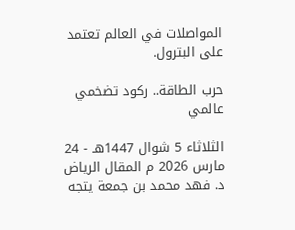المواصلات في العالم تعتمد على البترول.

حرب الطاقة.. ركود تضخمي عالمي

الثلاثاء 5 شوال 1447هـ - 24 مارس 2026 م المقال الرياض د. فهد محمد بن جمعة يتجه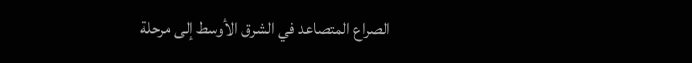الصراع المتصاعد في الشرق الأوسط إلى مرحلة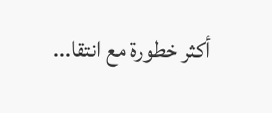أكثر خطورة مع انتقا...